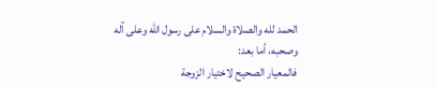الحمد لله والصلاة والسلام على رسول الله وعلى آله وصحبه، أما بعد:
فالمعيار الصحيح لاختيار الزوجة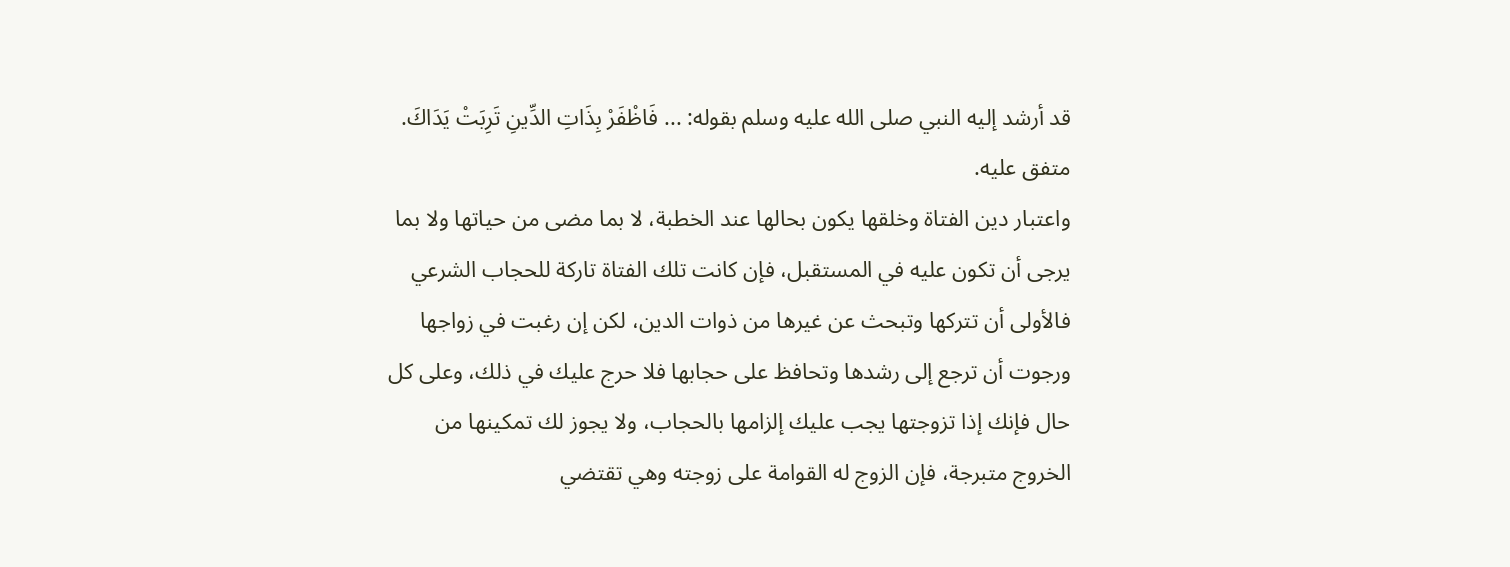قد أرشد إليه النبي صلى الله عليه وسلم بقوله: ... فَاظْفَرْ بِذَاتِ الدِّينِ تَرِبَتْ يَدَاكَ. متفق عليه.
واعتبار دين الفتاة وخلقها يكون بحالها عند الخطبة، لا بما مضى من حياتها ولا بما يرجى أن تكون عليه في المستقبل، فإن كانت تلك الفتاة تاركة للحجاب الشرعي فالأولى أن تتركها وتبحث عن غيرها من ذوات الدين، لكن إن رغبت في زواجها ورجوت أن ترجع إلى رشدها وتحافظ على حجابها فلا حرج عليك في ذلك، وعلى كل حال فإنك إذا تزوجتها يجب عليك إلزامها بالحجاب، ولا يجوز لك تمكينها من الخروج متبرجة، فإن الزوج له القوامة على زوجته وهي تقتضي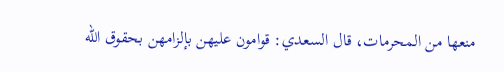منعها من المحرمات، قال السعدي: قوامون عليهن بإلزامهن بحقوق الله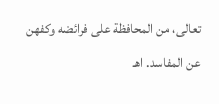تعالى، من المحافظة على فرائضه وكفهن عن المفاسد. اهـ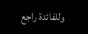وللفائدة راجع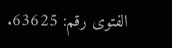الفتوى رقم: 63625.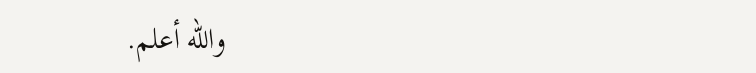والله أعلم.